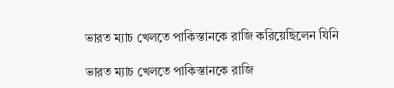ভারত ম্যাচ খেলতে পাকিস্তানকে রাজি করিয়েছিলেন যিনি

ভারত ম্যাচ খেলতে পাকিস্তানকে রাজি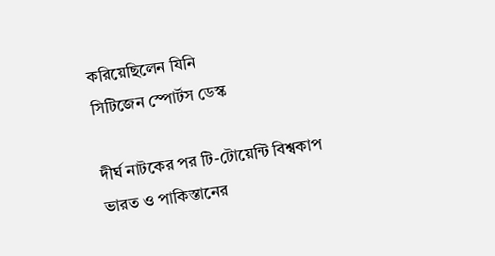করিয়েছিলেন যিনি
সিটিজেন স্পোর্টস ডেস্ক

দীর্ঘ নাটকের পর টি-টোয়েন্টি বিশ্বকাপ ভারত ও পাকিস্তানের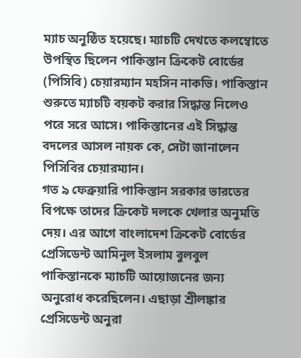ম্যাচ অনুষ্ঠিত হয়েছে। ম্যাচটি দেখতে কলম্বোতে উপস্থিত ছিলেন পাকিস্তান ক্রিকেট বোর্ডের (পিসিবি) চেয়ারম্যান মহসিন নাকভি। পাকিস্তান শুরুতে ম্যাচটি বয়কট করার সিদ্ধান্ত নিলেও পরে সরে আসে। পাকিস্তানের এই সিদ্ধান্ত বদলের আসল নায়ক কে, সেটা জানালেন পিসিবির চেয়ারম্যান।
গত ৯ ফেব্রুয়ারি পাকিস্তান সরকার ভারতের বিপক্ষে তাদের ক্রিকেট দলকে খেলার অনুমতি দেয়। এর আগে বাংলাদেশ ক্রিকেট বোর্ডের প্রেসিডেন্ট আমিনুল ইসলাম বুলবুল পাকিস্তানকে ম্যাচটি আয়োজনের জন্য অনুরোধ করেছিলেন। এছাড়া শ্রীলঙ্কার প্রেসিডেন্ট অনুরা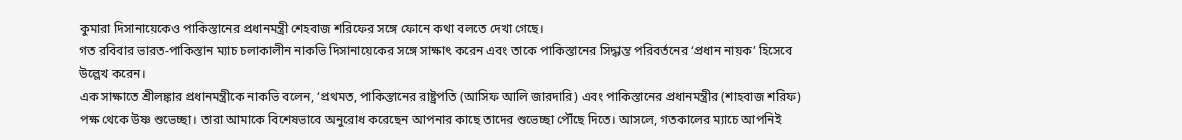কুমারা দিসানায়েকেও পাকিস্তানের প্রধানমন্ত্রী শেহবাজ শরিফের সঙ্গে ফোনে কথা বলতে দেখা গেছে।
গত রবিবার ভারত-পাকিস্তান ম্যাচ চলাকালীন নাকভি দিসানায়েকের সঙ্গে সাক্ষাৎ করেন এবং তাকে পাকিস্তানের সিদ্ধান্ত পরিবর্তনের ‘প্রধান নায়ক’ হিসেবে উল্লেখ করেন।
এক সাক্ষাতে শ্রীলঙ্কার প্রধানমন্ত্রীকে নাকভি বলেন, ‘প্রথমত, পাকিস্তানের রাষ্ট্রপতি (আসিফ আলি জারদারি) এবং পাকিস্তানের প্রধানমন্ত্রীর (শাহবাজ শরিফ) পক্ষ থেকে উষ্ণ শুভেচ্ছা। তারা আমাকে বিশেষভাবে অনুরোধ করেছেন আপনার কাছে তাদের শুভেচ্ছা পৌঁছে দিতে। আসলে, গতকালের ম্যাচে আপনিই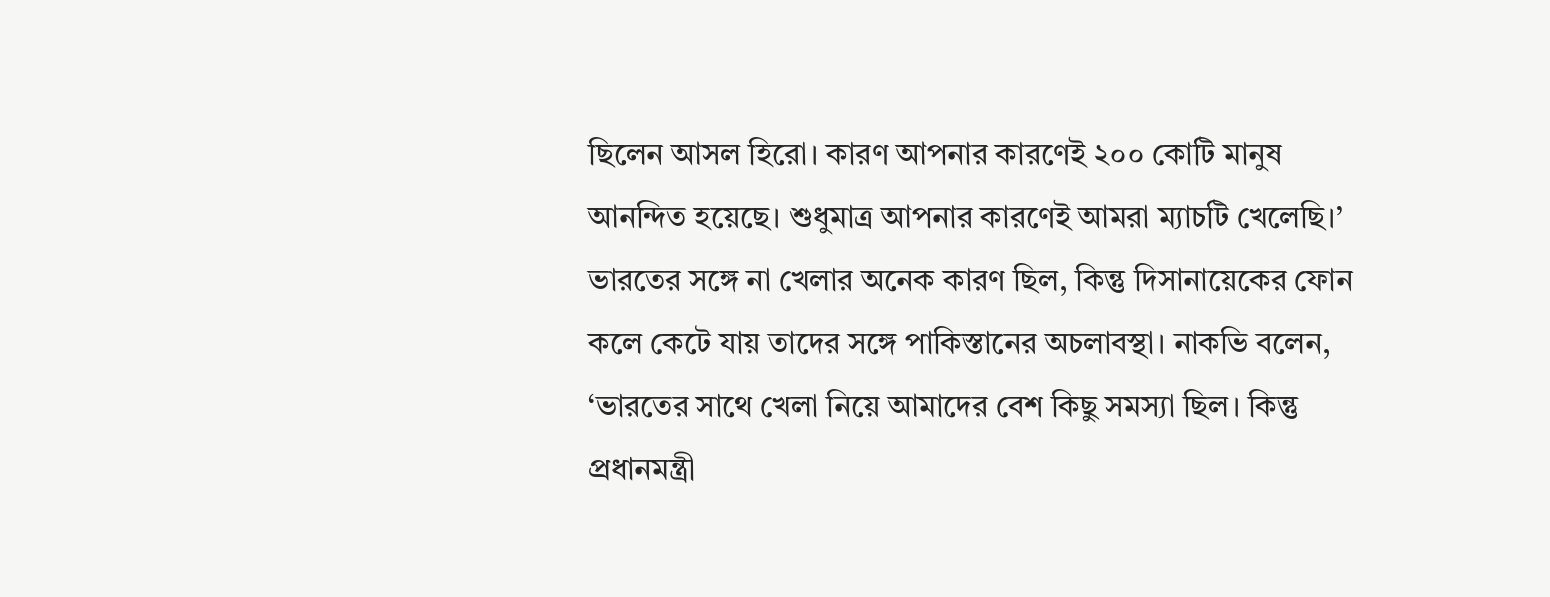ছিলেন আসল হিরো। কারণ আপনার কারণেই ২০০ কোটি মানুষ আনন্দিত হয়েছে। শুধুমাত্র আপনার কারণেই আমরা ম্যাচটি খেলেছি।’
ভারতের সঙ্গে না খেলার অনেক কারণ ছিল, কিন্তু দিসানায়েকের ফোন কলে কেটে যায় তাদের সঙ্গে পাকিস্তানের অচলাবস্থা। নাকভি বলেন, ‘ভারতের সাথে খেলা নিয়ে আমাদের বেশ কিছু সমস্যা ছিল। কিন্তু প্রধানমন্ত্রী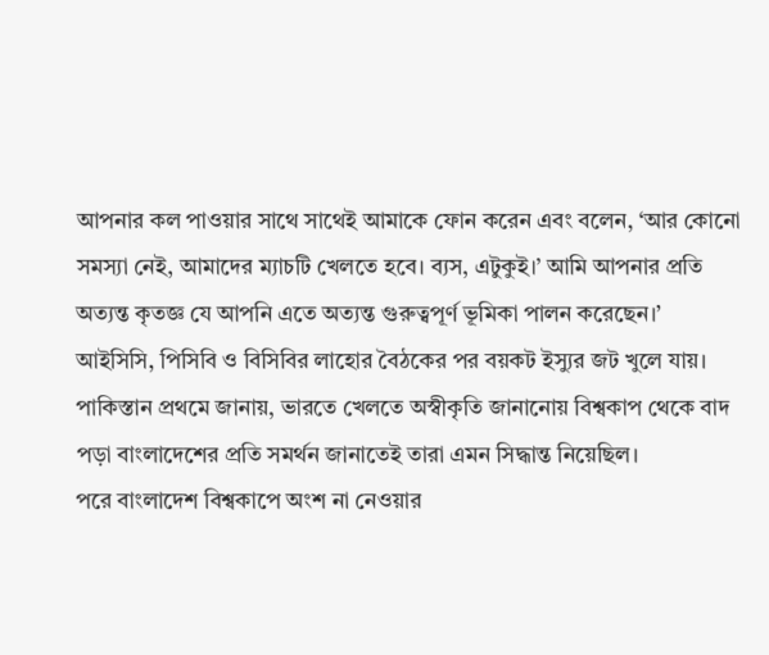আপনার কল পাওয়ার সাথে সাথেই আমাকে ফোন করেন এবং বলেন, ‘আর কোনো সমস্যা নেই, আমাদের ম্যাচটি খেলতে হবে। ব্যস, এটুকুই।’ আমি আপনার প্রতি অত্যন্ত কৃতজ্ঞ যে আপনি এতে অত্যন্ত গুরুত্বপূর্ণ ভূমিকা পালন করেছেন।’
আইসিসি, পিসিবি ও বিসিবির লাহোর বৈঠকের পর বয়কট ইস্যুর জট খুলে যায়। পাকিস্তান প্রথমে জানায়, ভারতে খেলতে অস্বীকৃতি জানানোয় বিশ্বকাপ থেকে বাদ পড়া বাংলাদেশের প্রতি সমর্থন জানাতেই তারা এমন সিদ্ধান্ত নিয়েছিল।
পরে বাংলাদেশ বিশ্বকাপে অংশ না নেওয়ার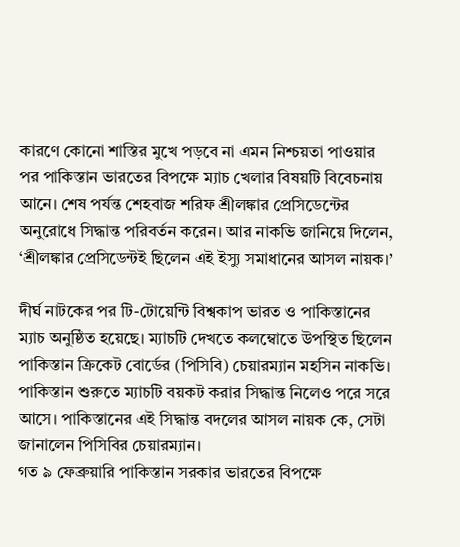কারণে কোনো শাস্তির মুখে পড়বে না এমন নিশ্চয়তা পাওয়ার পর পাকিস্তান ভারতের বিপক্ষে ম্যাচ খেলার বিষয়টি বিবেচনায় আনে। শেষ পর্যন্ত শেহবাজ শরিফ শ্রীলঙ্কার প্রেসিডেন্টের অনুরোধে সিদ্ধান্ত পরিবর্তন করেন। আর নাকভি জানিয়ে দিলেন, ‘শ্রীলঙ্কার প্রেসিডেন্টই ছিলেন এই ইস্যু সমাধানের আসল নায়ক।’

দীর্ঘ নাটকের পর টি-টোয়েন্টি বিশ্বকাপ ভারত ও পাকিস্তানের ম্যাচ অনুষ্ঠিত হয়েছে। ম্যাচটি দেখতে কলম্বোতে উপস্থিত ছিলেন পাকিস্তান ক্রিকেট বোর্ডের (পিসিবি) চেয়ারম্যান মহসিন নাকভি। পাকিস্তান শুরুতে ম্যাচটি বয়কট করার সিদ্ধান্ত নিলেও পরে সরে আসে। পাকিস্তানের এই সিদ্ধান্ত বদলের আসল নায়ক কে, সেটা জানালেন পিসিবির চেয়ারম্যান।
গত ৯ ফেব্রুয়ারি পাকিস্তান সরকার ভারতের বিপক্ষে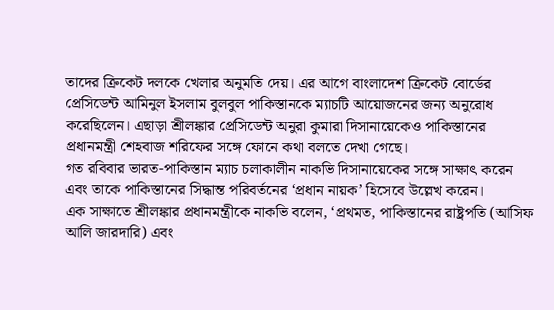তাদের ক্রিকেট দলকে খেলার অনুমতি দেয়। এর আগে বাংলাদেশ ক্রিকেট বোর্ডের প্রেসিডেন্ট আমিনুল ইসলাম বুলবুল পাকিস্তানকে ম্যাচটি আয়োজনের জন্য অনুরোধ করেছিলেন। এছাড়া শ্রীলঙ্কার প্রেসিডেন্ট অনুরা কুমারা দিসানায়েকেও পাকিস্তানের প্রধানমন্ত্রী শেহবাজ শরিফের সঙ্গে ফোনে কথা বলতে দেখা গেছে।
গত রবিবার ভারত-পাকিস্তান ম্যাচ চলাকালীন নাকভি দিসানায়েকের সঙ্গে সাক্ষাৎ করেন এবং তাকে পাকিস্তানের সিদ্ধান্ত পরিবর্তনের ‘প্রধান নায়ক’ হিসেবে উল্লেখ করেন।
এক সাক্ষাতে শ্রীলঙ্কার প্রধানমন্ত্রীকে নাকভি বলেন, ‘প্রথমত, পাকিস্তানের রাষ্ট্রপতি (আসিফ আলি জারদারি) এবং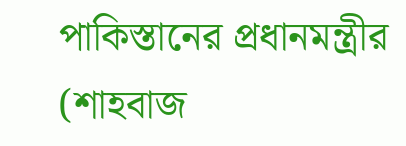পাকিস্তানের প্রধানমন্ত্রীর (শাহবাজ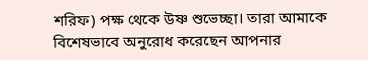শরিফ) পক্ষ থেকে উষ্ণ শুভেচ্ছা। তারা আমাকে বিশেষভাবে অনুরোধ করেছেন আপনার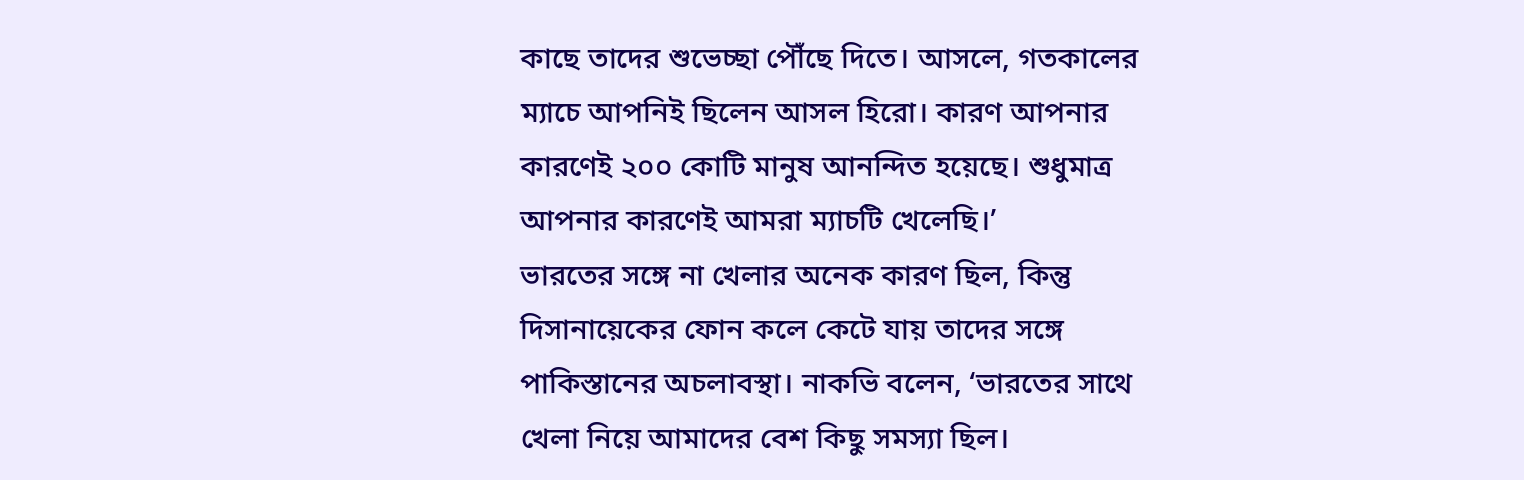কাছে তাদের শুভেচ্ছা পৌঁছে দিতে। আসলে, গতকালের ম্যাচে আপনিই ছিলেন আসল হিরো। কারণ আপনার কারণেই ২০০ কোটি মানুষ আনন্দিত হয়েছে। শুধুমাত্র আপনার কারণেই আমরা ম্যাচটি খেলেছি।’
ভারতের সঙ্গে না খেলার অনেক কারণ ছিল, কিন্তু দিসানায়েকের ফোন কলে কেটে যায় তাদের সঙ্গে পাকিস্তানের অচলাবস্থা। নাকভি বলেন, ‘ভারতের সাথে খেলা নিয়ে আমাদের বেশ কিছু সমস্যা ছিল।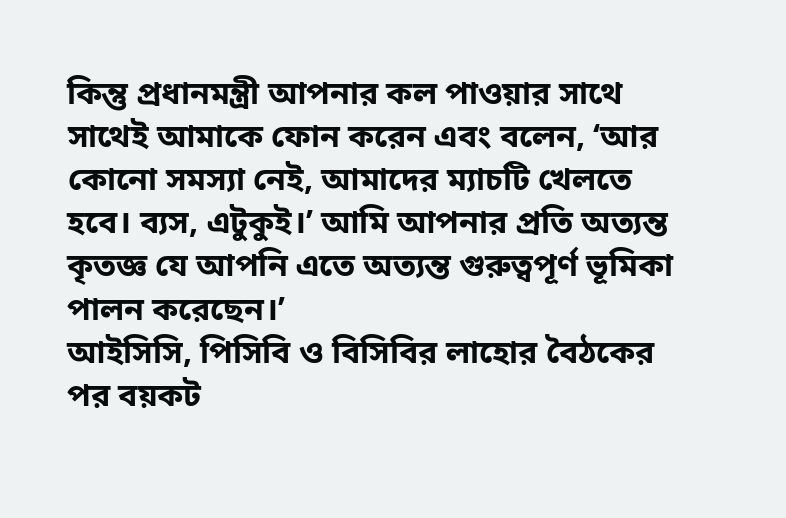কিন্তু প্রধানমন্ত্রী আপনার কল পাওয়ার সাথে সাথেই আমাকে ফোন করেন এবং বলেন, ‘আর কোনো সমস্যা নেই, আমাদের ম্যাচটি খেলতে হবে। ব্যস, এটুকুই।’ আমি আপনার প্রতি অত্যন্ত কৃতজ্ঞ যে আপনি এতে অত্যন্ত গুরুত্বপূর্ণ ভূমিকা পালন করেছেন।’
আইসিসি, পিসিবি ও বিসিবির লাহোর বৈঠকের পর বয়কট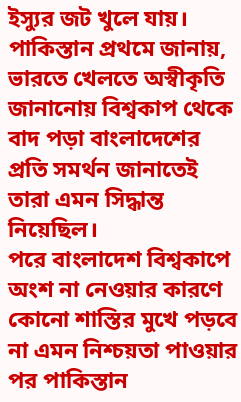ইস্যুর জট খুলে যায়। পাকিস্তান প্রথমে জানায়, ভারতে খেলতে অস্বীকৃতি জানানোয় বিশ্বকাপ থেকে বাদ পড়া বাংলাদেশের প্রতি সমর্থন জানাতেই তারা এমন সিদ্ধান্ত নিয়েছিল।
পরে বাংলাদেশ বিশ্বকাপে অংশ না নেওয়ার কারণে কোনো শাস্তির মুখে পড়বে না এমন নিশ্চয়তা পাওয়ার পর পাকিস্তান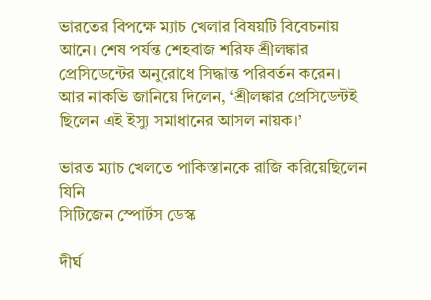ভারতের বিপক্ষে ম্যাচ খেলার বিষয়টি বিবেচনায় আনে। শেষ পর্যন্ত শেহবাজ শরিফ শ্রীলঙ্কার প্রেসিডেন্টের অনুরোধে সিদ্ধান্ত পরিবর্তন করেন। আর নাকভি জানিয়ে দিলেন, ‘শ্রীলঙ্কার প্রেসিডেন্টই ছিলেন এই ইস্যু সমাধানের আসল নায়ক।’

ভারত ম্যাচ খেলতে পাকিস্তানকে রাজি করিয়েছিলেন যিনি
সিটিজেন স্পোর্টস ডেস্ক

দীর্ঘ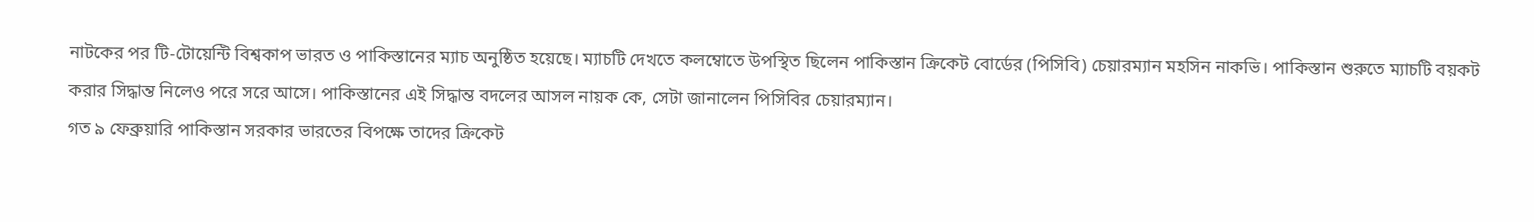নাটকের পর টি-টোয়েন্টি বিশ্বকাপ ভারত ও পাকিস্তানের ম্যাচ অনুষ্ঠিত হয়েছে। ম্যাচটি দেখতে কলম্বোতে উপস্থিত ছিলেন পাকিস্তান ক্রিকেট বোর্ডের (পিসিবি) চেয়ারম্যান মহসিন নাকভি। পাকিস্তান শুরুতে ম্যাচটি বয়কট করার সিদ্ধান্ত নিলেও পরে সরে আসে। পাকিস্তানের এই সিদ্ধান্ত বদলের আসল নায়ক কে, সেটা জানালেন পিসিবির চেয়ারম্যান।
গত ৯ ফেব্রুয়ারি পাকিস্তান সরকার ভারতের বিপক্ষে তাদের ক্রিকেট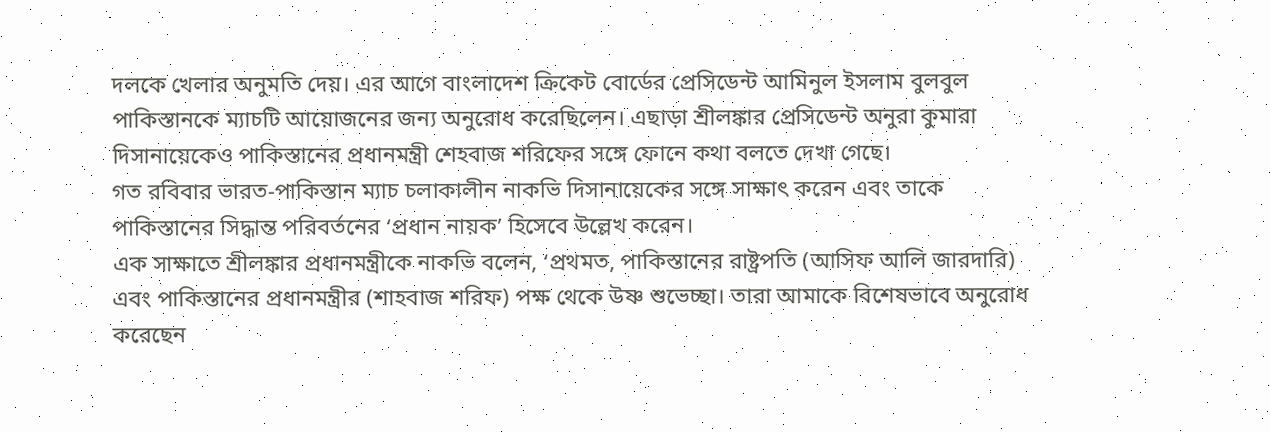দলকে খেলার অনুমতি দেয়। এর আগে বাংলাদেশ ক্রিকেট বোর্ডের প্রেসিডেন্ট আমিনুল ইসলাম বুলবুল পাকিস্তানকে ম্যাচটি আয়োজনের জন্য অনুরোধ করেছিলেন। এছাড়া শ্রীলঙ্কার প্রেসিডেন্ট অনুরা কুমারা দিসানায়েকেও পাকিস্তানের প্রধানমন্ত্রী শেহবাজ শরিফের সঙ্গে ফোনে কথা বলতে দেখা গেছে।
গত রবিবার ভারত-পাকিস্তান ম্যাচ চলাকালীন নাকভি দিসানায়েকের সঙ্গে সাক্ষাৎ করেন এবং তাকে পাকিস্তানের সিদ্ধান্ত পরিবর্তনের ‘প্রধান নায়ক’ হিসেবে উল্লেখ করেন।
এক সাক্ষাতে শ্রীলঙ্কার প্রধানমন্ত্রীকে নাকভি বলেন, ‘প্রথমত, পাকিস্তানের রাষ্ট্রপতি (আসিফ আলি জারদারি) এবং পাকিস্তানের প্রধানমন্ত্রীর (শাহবাজ শরিফ) পক্ষ থেকে উষ্ণ শুভেচ্ছা। তারা আমাকে বিশেষভাবে অনুরোধ করেছেন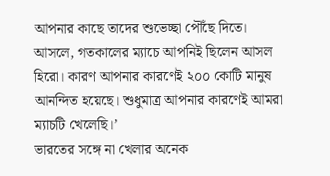আপনার কাছে তাদের শুভেচ্ছা পৌঁছে দিতে। আসলে, গতকালের ম্যাচে আপনিই ছিলেন আসল হিরো। কারণ আপনার কারণেই ২০০ কোটি মানুষ আনন্দিত হয়েছে। শুধুমাত্র আপনার কারণেই আমরা ম্যাচটি খেলেছি।’
ভারতের সঙ্গে না খেলার অনেক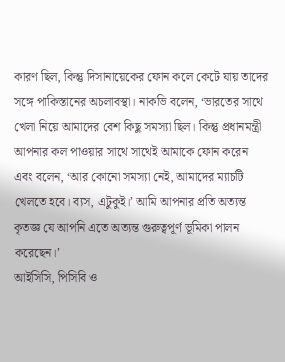কারণ ছিল, কিন্তু দিসানায়েকের ফোন কলে কেটে যায় তাদের সঙ্গে পাকিস্তানের অচলাবস্থা। নাকভি বলেন, ‘ভারতের সাথে খেলা নিয়ে আমাদের বেশ কিছু সমস্যা ছিল। কিন্তু প্রধানমন্ত্রী আপনার কল পাওয়ার সাথে সাথেই আমাকে ফোন করেন এবং বলেন, ‘আর কোনো সমস্যা নেই, আমাদের ম্যাচটি খেলতে হবে। ব্যস, এটুকুই।’ আমি আপনার প্রতি অত্যন্ত কৃতজ্ঞ যে আপনি এতে অত্যন্ত গুরুত্বপূর্ণ ভূমিকা পালন করেছেন।’
আইসিসি, পিসিবি ও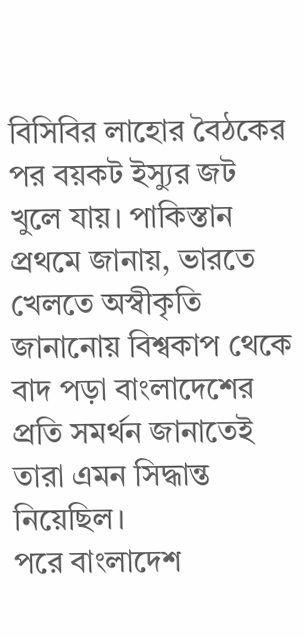বিসিবির লাহোর বৈঠকের পর বয়কট ইস্যুর জট খুলে যায়। পাকিস্তান প্রথমে জানায়, ভারতে খেলতে অস্বীকৃতি জানানোয় বিশ্বকাপ থেকে বাদ পড়া বাংলাদেশের প্রতি সমর্থন জানাতেই তারা এমন সিদ্ধান্ত নিয়েছিল।
পরে বাংলাদেশ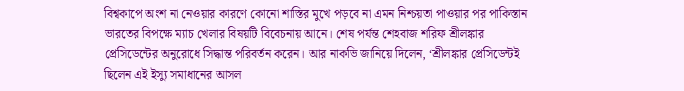বিশ্বকাপে অংশ না নেওয়ার কারণে কোনো শাস্তির মুখে পড়বে না এমন নিশ্চয়তা পাওয়ার পর পাকিস্তান ভারতের বিপক্ষে ম্যাচ খেলার বিষয়টি বিবেচনায় আনে। শেষ পর্যন্ত শেহবাজ শরিফ শ্রীলঙ্কার প্রেসিডেন্টের অনুরোধে সিদ্ধান্ত পরিবর্তন করেন। আর নাকভি জানিয়ে দিলেন, ‘শ্রীলঙ্কার প্রেসিডেন্টই ছিলেন এই ইস্যু সমাধানের আসল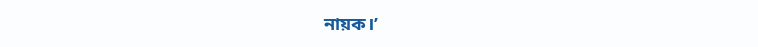নায়ক।’